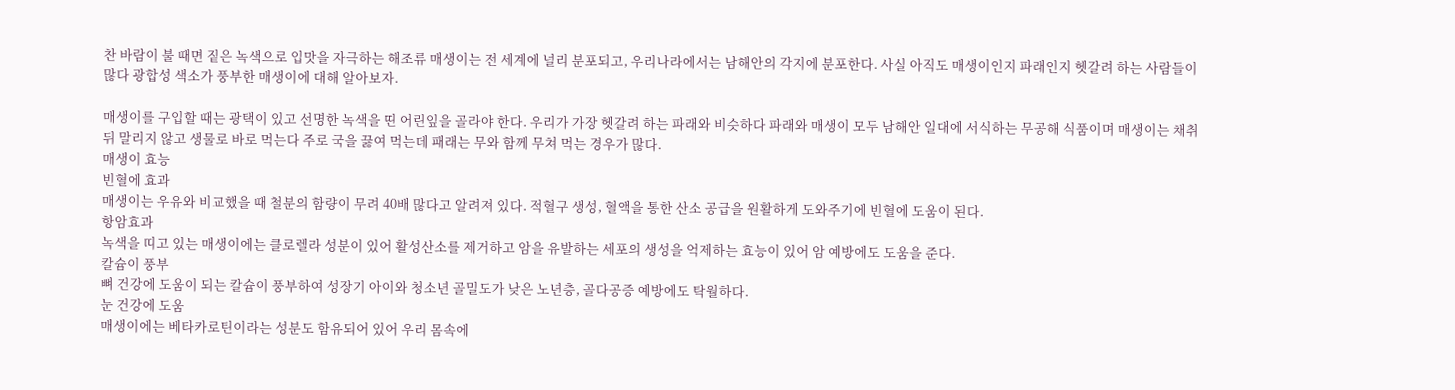찬 바람이 불 때면 짙은 녹색으로 입맛을 자극하는 해조류 매생이는 전 세계에 널리 분포되고, 우리나라에서는 남해안의 각지에 분포한다. 사실 아직도 매생이인지 파래인지 헷갈려 하는 사람들이 많다 광합성 색소가 풍부한 매생이에 대해 알아보자.

매생이를 구입할 때는 광택이 있고 선명한 녹색을 띤 어린잎을 골라야 한다. 우리가 가장 헷갈려 하는 파래와 비슷하다 파래와 매생이 모두 남해안 일대에 서식하는 무공해 식품이며 매생이는 채취 뒤 말리지 않고 생물로 바로 먹는다 주로 국을 끓여 먹는데 패래는 무와 함께 무쳐 먹는 경우가 많다.
매생이 효능
빈혈에 효과
매생이는 우유와 비교했을 때 철분의 함량이 무려 40배 많다고 알려져 있다. 적혈구 생성, 혈액을 통한 산소 공급을 원활하게 도와주기에 빈혈에 도움이 된다.
항암효과
녹색을 띠고 있는 매생이에는 클로렐라 성분이 있어 활성산소를 제거하고 암을 유발하는 세포의 생성을 억제하는 효능이 있어 암 예방에도 도움을 준다.
칼슘이 풍부
뼈 건강에 도움이 되는 칼슘이 풍부하여 성장기 아이와 청소년 골밀도가 낮은 노년층, 골다공증 예방에도 탁월하다.
눈 건강에 도움
매생이에는 베타카로틴이라는 성분도 함유되어 있어 우리 몸속에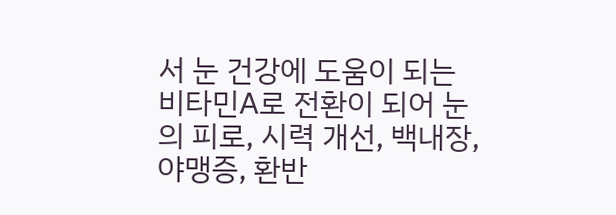서 눈 건강에 도움이 되는 비타민A로 전환이 되어 눈의 피로, 시력 개선, 백내장, 야맹증, 환반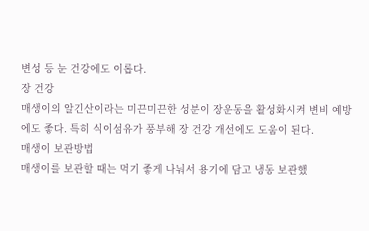변성 등 눈 건강에도 이롭다.
장 건강
매생이의 알긴산이라는 미끈미끈한 성분이 장운동을 활성화시켜 변비 예방에도 좋다. 특히 식이섬유가 풍부해 장 건강 개선에도 도움이 된다.
매생이 보관방법
매생이를 보관할 때는 먹기 좋게 나눠서 용기에 담고 냉동 보관했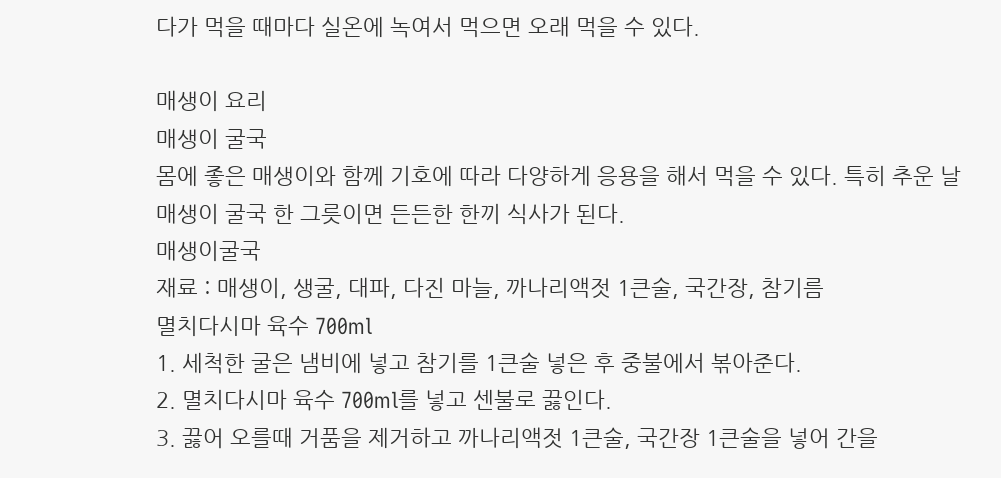다가 먹을 때마다 실온에 녹여서 먹으면 오래 먹을 수 있다.

매생이 요리
매생이 굴국
몸에 좋은 매생이와 함께 기호에 따라 다양하게 응용을 해서 먹을 수 있다. 특히 추운 날 매생이 굴국 한 그릇이면 든든한 한끼 식사가 된다.
매생이굴국
재료 : 매생이, 생굴, 대파, 다진 마늘, 까나리액젓 1큰술, 국간장, 참기름
멸치다시마 육수 700ml
1. 세척한 굴은 냄비에 넣고 참기를 1큰술 넣은 후 중불에서 볶아준다.
2. 멸치다시마 육수 700ml를 넣고 센불로 끓인다.
3. 끓어 오를때 거품을 제거하고 까나리액젓 1큰술, 국간장 1큰술을 넣어 간을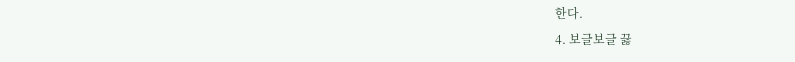한다.
4. 보글보글 끓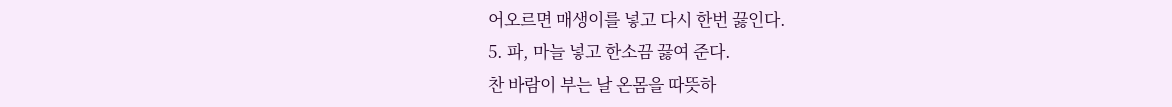어오르면 매생이를 넣고 다시 한번 끓인다.
5. 파, 마늘 넣고 한소끔 끓여 준다.
찬 바람이 부는 날 온몸을 따뜻하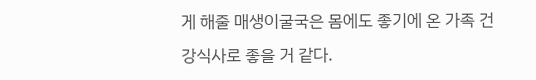게 해줄 매생이굴국은 몸에도 좋기에 온 가족 건강식사로 좋을 거 같다.